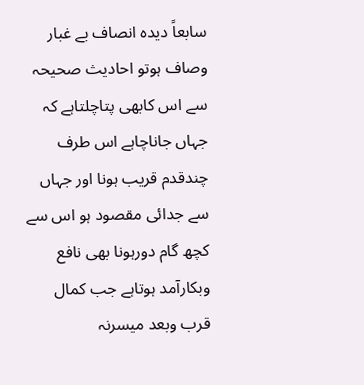سابعاً دیدہ انصاف بے غبار وصاف ہوتو احادیث صحیحہ سے اس کابھی پتاچلتاہے کہ جہاں جاناچاہے اس طرف چندقدم قریب ہونا اور جہاں سے جدائی مقصود ہو اس سے کچھ گام دورہونا بھی نافع وبکارآمد ہوتاہے جب کمال قرب وبعد میسرنہ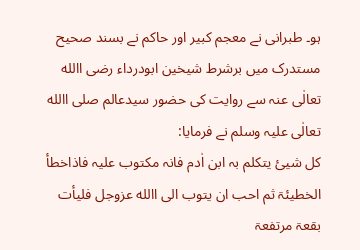ہو۔ طبرانی نے معجم کبیر اور حاکم نے بسند صحیح مستدرک میں برشرط شیخین ابودرداء رضی االله تعالٰی عنہ سے روایت کی حضور سیدعالم صلی االله تعالٰی علیہ وسلم نے فرمایا:
کل شیئ یتکلم بہ ابن اٰدم فانہ مکتوب علیہ فاذاخطأ الخطیئۃ ثم احب ان یتوب الی االله عزوجل فلیأت بقعۃ مرتفعۃ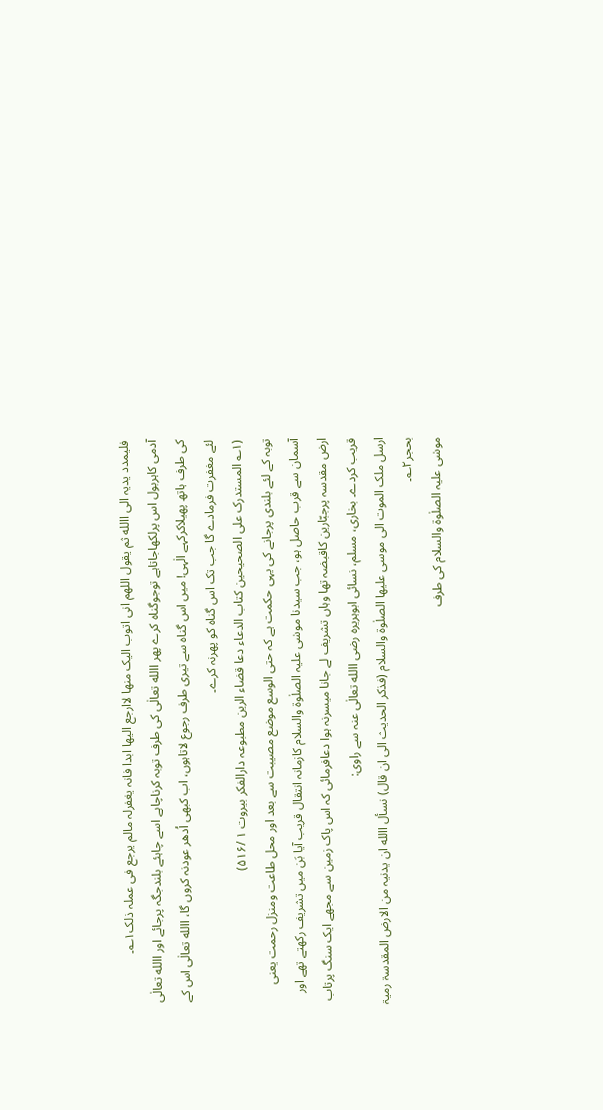فلیمدد یدیہ الی االله ثم یقول اللھم انی اتوب الیک منھا لاارجع الیھا ابدا فانہ یغفرلہ مالم یرجع فی عملہ ذلک۱؎۔
آدمی کاہربول اس پرلکھاجاتاہے توجوگناہ کرے پھر االله تعالٰی کی طرف توبہ کرناچاہے اسے چاہئے بلندجگہ پرجائے اور االله تعالٰی کی طرف ہاتھ پھیلاکرکہے الٰہی! میں اس گناہ سے تیری طرف رجوع لاتاہوں، اب کبھی اُدھر عودنہ کروں گا، االله تعالٰی اس کے لئے مغفرت فرمادے گا جب تک اس گناہ کو پھرنہ کرے۔
(۱؎ المستدرک علی الصحیحین کتاب الدعاء دعا قضاء الرین مطبوعہ دارالفکر بیروت ۱ /۵۱۶)
توبہ کے لئے بلندی پرجانے کی یہی حکمت ہے کہ حتی الوسع موضع مصیبت سے بعد اور محل طاعت ومنزل رحمت یعنی آسمان سے قرب حاصل ہو، جب سیدنا موسٰی علیہ الصلٰوۃ والسلام کازمانہ انتقال قریب آیا بَن میں تشریف رکھتے تھے اور ارض مقدسہ پرجبّارین کاقبضہ تھا وہاں تشریف لے جانا میسرنہ ہوا دعافرمائی کہ اس پاک زمین سے مجھے ایک سنگ پرتاب قریب کردے۔ بخاری، مسلم، نسائی ابوہریرہ رضی االله تعالٰی عنہ سے راوی:
ارسل ملک الموت الی موسی علیھا الصلٰوۃ والسلام (فذکر الحدیث الی ان قال) نسأل االله ان یدنیہ من الارض المقدسۃ رمیۃ بحجر۲؎۔
موسٰی علیہ الصلٰوۃ والسلام کی طرف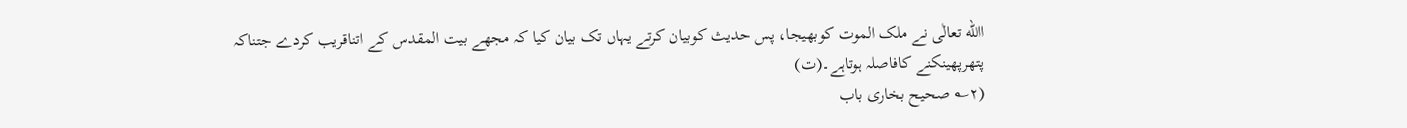االله تعالٰی نے ملک الموت کوبھیجا، پس حدیث کوبیان کرتے یہاں تک بیان کیا کہ مجھے بیت المقدس کے اتناقریب کردے جتناکہ پتھرپھینکنے کافاصلہ ہوتاہے۔(ت)
(۲؎ صحیح بخاری باب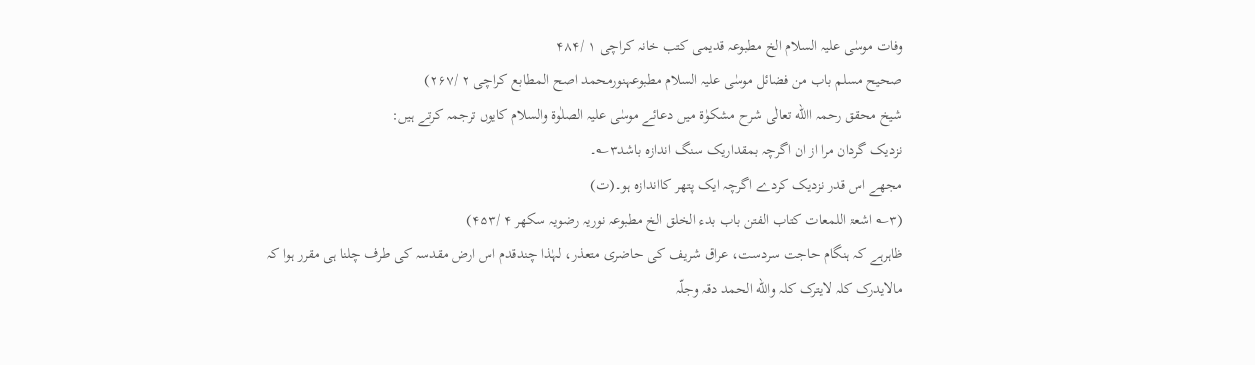وفات موسٰی علیہ السلام الخ مطبوعہ قدیمی کتب خانہ کراچی ۱ /۴۸۴
صحیح مسلم باب من فضائل موسٰی علیہ السلام مطبوعہنورمحمد اصح المطابع کراچی ۲ /۲۶۷)
شیخ محقق رحمہ االله تعالٰی شرح مشکوٰۃ میں دعائے موسٰی علیہ الصلٰوۃ والسلام کایوں ترجمہ کرتے ہیں:
نزدیک گردان مرا از ان اگرچہ بمقداریک سنگ اندازہ باشد۳؎۔
مجھے اس قدر نزدیک کردے اگرچہ ایک پتھر کااندازہ ہو۔(ت)
(۳؎ اشعۃ اللمعات کتاب الفتن باب بدء الخلق الخ مطبوعہ نوریہ رضویہ سکھر ۴ /۴۵۳)
ظاہرہے کہ ہنگام حاجت سردست، عراق شریف کی حاضری متعذر، لہٰذا چندقدم اس ارض مقدسہ کی طرف چلنا ہی مقرر ہوا کہ
مالایدرک کلہ لایترک کلہ والله الحمد دقہ وجلّہ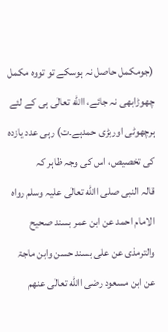(جومکمل حاصل نہ ہوسکے تو تووہ مکمل چھوڑابھی نہ جائے، االله تعالٰی ہی کے لئے ہرچھوٹی اوربڑی حمدہے۔ت) رہی عدد یازدہ کی تخصیص، اس کی وجہ ظاہر کہ
قالہ النبی صلی االله تعالٰی علیہ وسلم رواہ الامام احمد عن ابن عمر بسند صحیح والترمذی عن علی بسند حسن وابن ماجۃ عن ابن مسعود رضی االله تعالٰی عنھم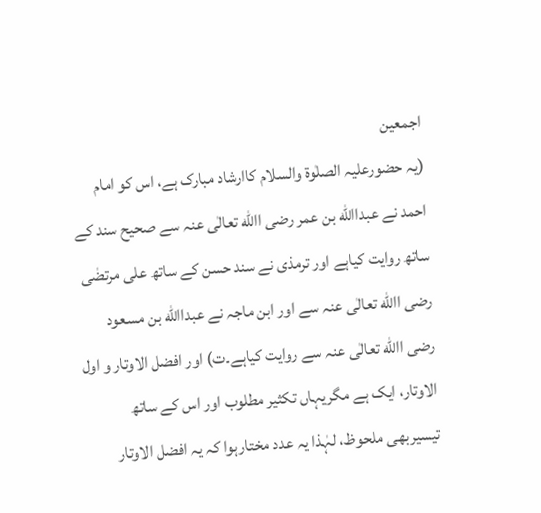اجمعین
(یہ حضورعلیہ الصلٰوۃ والسلام کاارشاد مبارک ہے، اس کو امام احمد نے عبداالله بن عمر رضی االله تعالٰی عنہ سے صحیح سند کے ساتھ روایت کیاہے اور ترمذی نے سند حسن کے ساتھ علی مرتضٰی رضی االله تعالٰی عنہ سے اور ابن ماجہ نے عبداالله بن مسعود رضی االله تعالٰی عنہ سے روایت کیاہے۔ت) اور افضل الاوتار و اول الاوتار، ایک ہے مگریہاں تکثیر مطلوب اور اس کے ساتھ تیسیربھی ملحوظ، لہٰذا یہ عدد مختارہوا کہ یہ افضل الاوتار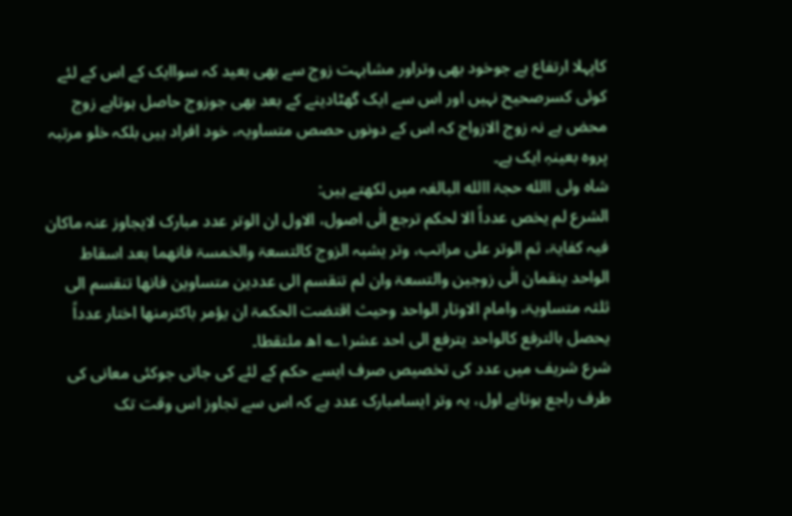کاپہلا ارتفاع ہے جوخود بھی وتراور مشابہت زوج سے بھی بعید کہ سواایک کے اس کے لئے کوئی کسرصحیح نہیں اور اس سے ایک گھٹادینے کے بعد بھی جوزوج حاصل ہوتاہے زوج محض ہے نہ زوج الازواج کہ اس کے دونوں حصص متساویہ، خود افراد ہیں بلکہ خلو مرتبہ پروہ بعینہٖ ایک ہے۔
شاہ ولی االله حجۃ االله البالغہ میں لکھتے ہیں:
الشرع لم یخص عدداً الا لحکم ترجع الٰی اصول، الاول ان الوتر عدد مبارک لایجاوز عنہ ماکان فیہ کفایۃ، ثم الوتر علی مراتب، وتر یشبہ الزوج کالتسعۃ والخمسۃ فانھما بعد اسقاط الواحد ینقمان الٰی زوجین والتسعۃ وان لم تنقسم الی عددین متساوین فانھا تنقسم الی ثلثہ متساویۃ، وامام الاوتار الواحد وحیث اقتضت الحکمۃ ان یؤمر باکثرمنھا اختار عدداً یحصل بالترفع کالواحد یترفع الی احد عشر۱؎ اھ ملتقطا۔
شرع شریف میں عدد کی تخصیص صرف ایسے حکم کے لئے کی جاتی جوکئی معانی کی طرف راجع ہوتاہے اول، یہ وتر ایسامبارک عدد ہے کہ اس سے تجاوز اس وقت تک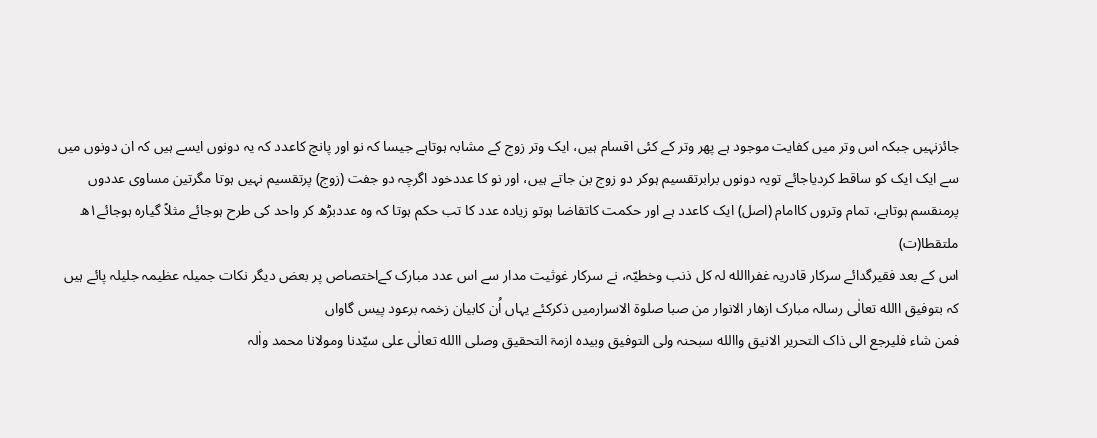جائزنہیں جبکہ اس وتر میں کفایت موجود ہے پھر وتر کے کئی اقسام ہیں، ایک وتر زوج کے مشابہ ہوتاہے جیسا کہ نو اور پانچ کاعدد کہ یہ دونوں ایسے ہیں کہ ان دونوں میں سے ایک ایک کو ساقط کردیاجائے تویہ دونوں برابرتقسیم ہوکر دو زوج بن جاتے ہیں، اور نو کا عددخود اگرچہ دو جفت (زوج) پرتقسیم نہیں ہوتا مگرتین مساوی عددوں پرمنقسم ہوتاہے، تمام وتروں کاامام (اصل) ایک کاعدد ہے اور حکمت کاتقاضا ہوتو زیادہ عدد کا تب حکم ہوتا کہ وہ عددبڑھ کر واحد کی طرح ہوجائے مثلاً گیارہ ہوجائے۱ھ ملتقطا(ت)
اس کے بعد فقیرگدائے سرکار قادریہ غفراالله لہ کل ذنب وخطیّہ، نے سرکار غوثیت مدار سے اس عدد مبارک کےاختصاص پر بعض دیگر نکات جمیلہ عظیمہ جلیلہ پائے ہیں کہ بتوفیق االله تعالٰی رسالہ مبارک ازھار الانوار من صبا صلوۃ الاسرارمیں ذکرکئے یہاں اُن کابیان زخمہ برعود پیس گاواں
فمن شاء فلیرجع الی ذاک التحریر الانیق واالله سبحنہ ولی التوفیق وبیدہ ازمۃ التحقیق وصلی االله تعالٰی علی سیّدنا ومولانا محمد واٰلہ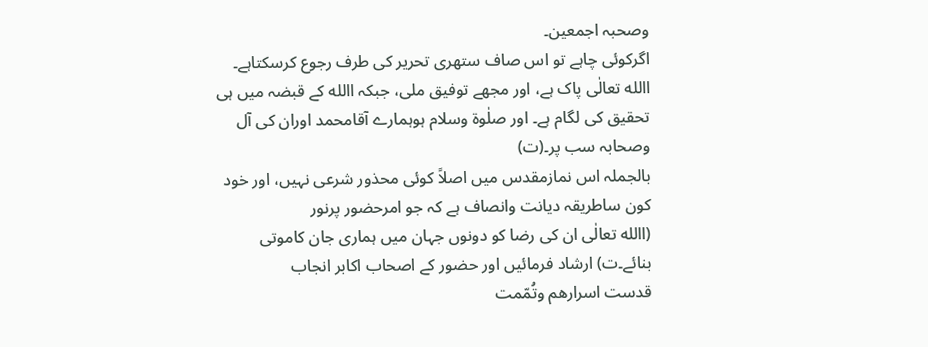وصحبہ اجمعین۔
اگرکوئی چاہے تو اس صاف ستھری تحریر کی طرف رجوع کرسکتاہے۔ االله تعالٰی پاک ہے، اور مجھے توفیق ملی، جبکہ االله کے قبضہ میں ہی تحقیق کی لگام ہے۔ اور صلٰوۃ وسلام ہوہمارے آقامحمد اوران کی آل وصحابہ سب پر۔(ت)
بالجملہ اس نمازمقدس میں اصلاً کوئی محذور شرعی نہیں، اور خود کون ساطریقہ دیانت وانصاف ہے کہ جو امرحضور پرنور
(االله تعالٰی ان کی رضا کو دونوں جہان میں ہماری جان کاموتی بنائے۔ت) ارشاد فرمائیں اور حضور کے اصحاب اکابر انجاب
قدست اسرارھم وتُمّمت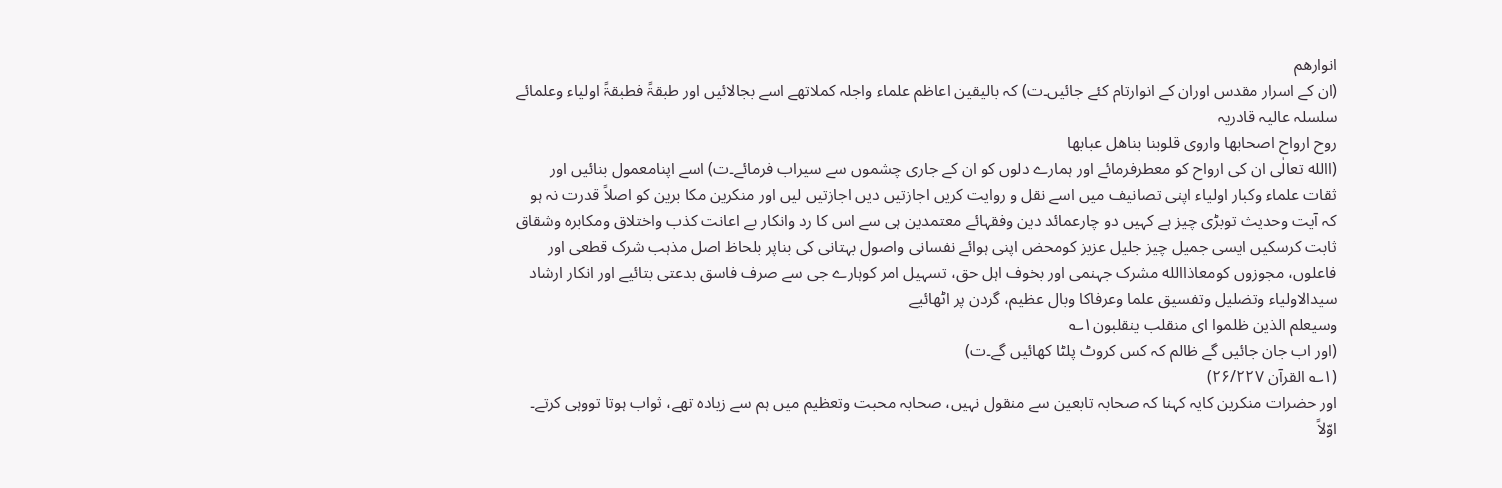انوارھم
(ان کے اسرار مقدس اوران کے انوارتام کئے جائیں۔ت) کہ بالیقین اعاظم علماء واجلہ کملاتھے اسے بجالائیں اور طبقۃً فطبقۃً اولیاء وعلمائے سلسلہ عالیہ قادریہ
روح ارواح اصحابھا واروی قلوبنا بناھل عبابھا
(االله تعالٰی ان کی ارواح کو معطرفرمائے اور ہمارے دلوں کو ان کے جاری چشموں سے سیراب فرمائے۔ت) اسے اپنامعمول بنائیں اور ثقات علماء وکبار اولیاء اپنی تصانیف میں اسے نقل و روایت کریں اجازتیں دیں اجازتیں لیں اور منکرین مکا برین کو اصلاً قدرت نہ ہو کہ آیت وحدیث توبڑی چیز ہے کہیں دو چارعمائد دین وفقہائے معتمدین ہی سے اس کا رد وانکار بے اعانت کذب واختلاق ومکابرہ وشقاق ثابت کرسکیں ایسی جمیل چیز جلیل عزیز کومحض اپنی ہوائے نفسانی واصول بہتانی کی بناپر بلحاظ اصل مذہب شرک قطعی اور فاعلوں، مجوزوں کومعاذاالله مشرک جہنمی اور بخوف اہل حق، تسہیل امر کوہارے جی سے صرف فاسق بدعتی بتائیے اور انکار ارشاد سیدالاولیاء وتضلیل وتفسیق علما وعرفاکا وبال عظیم، گردن پر اٹھائیے
وسیعلم الذین ظلموا ای منقلب ینقلبون۱؎
(اور اب جان جائیں گے ظالم کہ کس کروٹ پلٹا کھائیں گے۔ت)
(۱؎ القرآن ۲۶/۲۲۷)
اور حضرات منکرین کایہ کہنا کہ صحابہ تابعین سے منقول نہیں، صحابہ محبت وتعظیم میں ہم سے زیادہ تھے، ثواب ہوتا تووہی کرتے۔
اوّلاً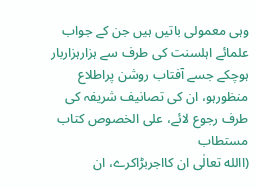وہی معمولی باتیں ہیں جن کے جواب علمائے اہلسنت کی طرف سے ہزارہزاربار ہوچکے جسے آفتاب روشن پراطلاع منظورہو، ان کی تصانیف شریفہ کی طرف رجوع لائے، علی الخصوص کتاب مستطاب
(االله تعالٰی ان کااجربڑاکرے، ان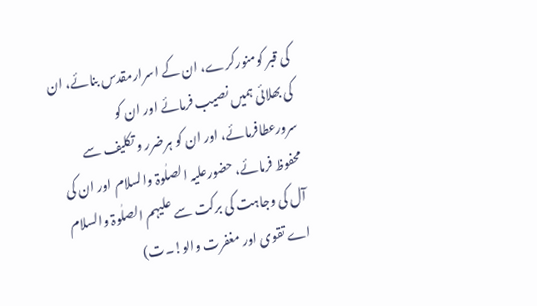کی قبر کومنورکرے، ان کے اسرارمقدس بنائے، ان کی بھلائی ہمیں نصیب فرمائے اور ان کو سرورعطافرمائے، اور ان کو ہرضرر و تکلیف سے محفوظ فرمائے، حضورعلیہ الصلٰوۃ والسلام اور ان کی آل کی وجاہت کی برکت سے علیہم الصلٰوۃ والسلام اے تقوی اور مغفرت والو!۔ت)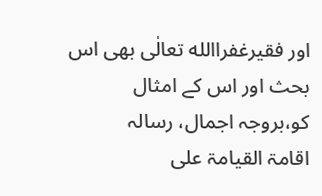اور فقیرغفراالله تعالٰی بھی اس بحث اور اس کے امثال کو،بروجہ اجمال، رسالہ
اقامۃ القیامۃ علی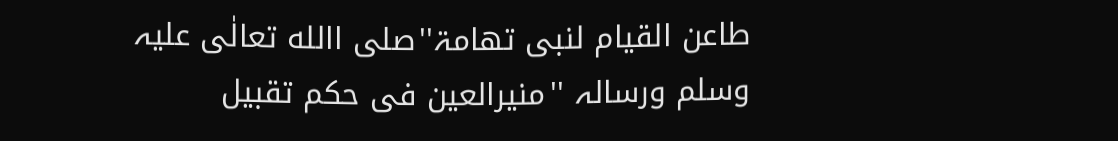طاعن القیام لنبی تھامۃ''صلی االله تعالٰی علیہ وسلم ورسالہ ''منیرالعین فی حکم تقبیل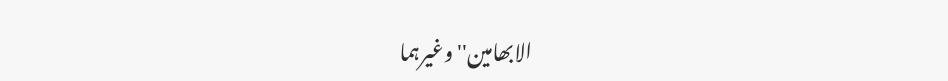الابھامین''وغیرہما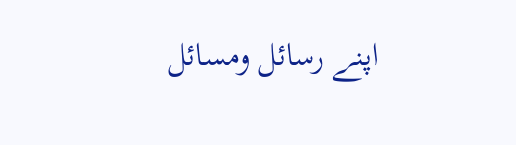اپنے رسائل ومسائل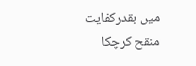میں بقدرکفایت منقح کرچکا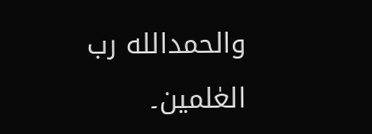والحمدالله رب العٰلمین۔